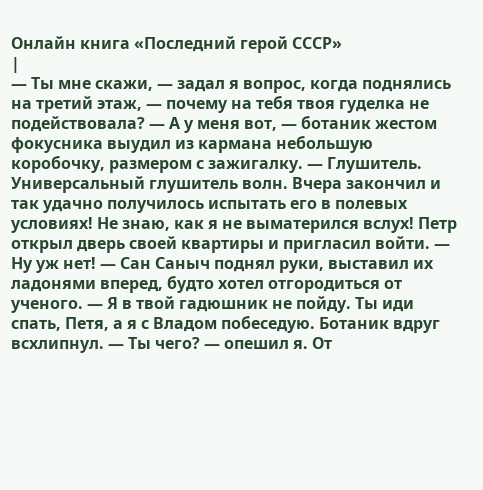Онлайн книга «Последний герой СССР»
|
— Ты мне скажи, — задал я вопрос, когда поднялись на третий этаж, — почему на тебя твоя гуделка не подействовала? — А у меня вот, — ботаник жестом фокусника выудил из кармана небольшую коробочку, размером с зажигалку. — Глушитель. Универсальный глушитель волн. Вчера закончил и так удачно получилось испытать его в полевых условиях! Не знаю, как я не выматерился вслух! Петр открыл дверь своей квартиры и пригласил войти. — Ну уж нет! — Сан Саныч поднял руки, выставил их ладонями вперед, будто хотел отгородиться от ученого. — Я в твой гадюшник не пойду. Ты иди спать, Петя, а я с Владом побеседую. Ботаник вдруг всхлипнул. — Ты чего? — опешил я. От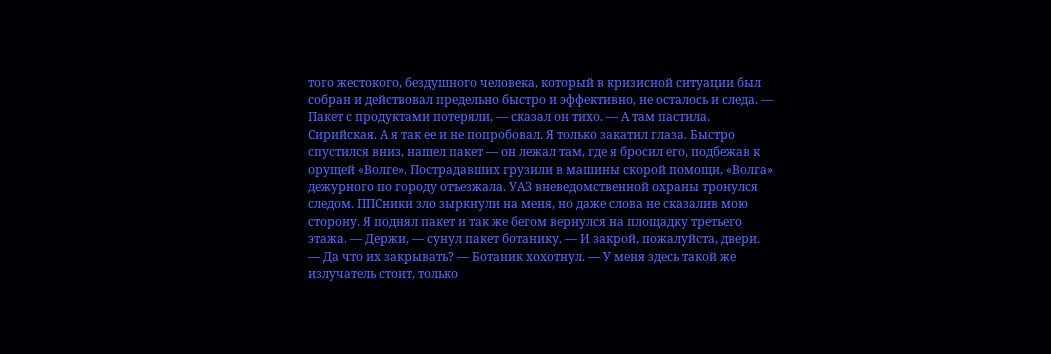того жестокого, бездушного человека, который в кризисной ситуации был собран и действовал предельно быстро и эффективно, не осталось и следа. — Пакет с продуктами потеряли, — сказал он тихо. — А там пастила. Сирийская. А я так ее и не попробовал. Я только закатил глаза. Быстро спустился вниз, нашел пакет — он лежал там, где я бросил его, подбежав к орущей «Волге». Пострадавших грузили в машины скорой помощи, «Волга» дежурного по городу отъезжала. УАЗ вневедомственной охраны тронулся следом. ППСники зло зыркнули на меня, но даже слова не сказалив мою сторону. Я поднял пакет и так же бегом вернулся на площадку третьего этажа. — Держи, — сунул пакет ботанику. — И закрой, пожалуйста, двери. — Да что их закрывать? — Ботаник хохотнул. — У меня здесь такой же излучатель стоит, только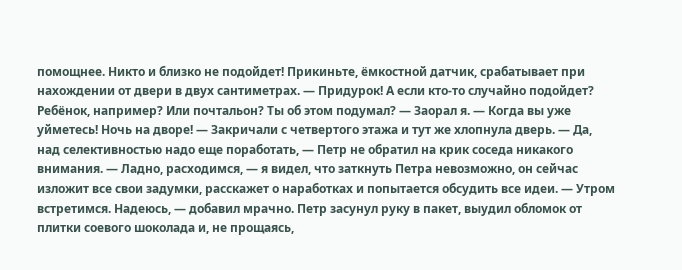помощнее. Никто и близко не подойдет! Прикиньте, ёмкостной датчик, срабатывает при нахождении от двери в двух сантиметрах. — Придурок! А если кто-то случайно подойдет? Ребёнок, например? Или почтальон? Ты об этом подумал? — Заорал я. — Когда вы уже уйметесь! Ночь на дворе! — Закричали с четвертого этажа и тут же хлопнула дверь. — Да, над селективностью надо еще поработать, — Петр не обратил на крик соседа никакого внимания. — Ладно, расходимся, — я видел, что заткнуть Петра невозможно, он сейчас изложит все свои задумки, расскажет о наработках и попытается обсудить все идеи. — Утром встретимся. Надеюсь, — добавил мрачно. Петр засунул руку в пакет, выудил обломок от плитки соевого шоколада и, не прощаясь,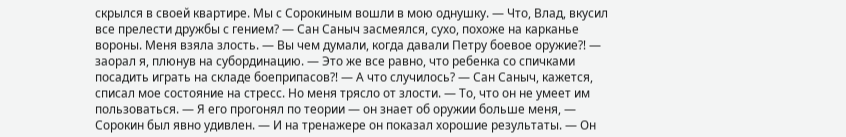скрылся в своей квартире. Мы с Сорокиным вошли в мою однушку. — Что, Влад, вкусил все прелести дружбы с гением? — Сан Саныч засмеялся, сухо, похоже на карканье вороны. Меня взяла злость. — Вы чем думали, когда давали Петру боевое оружие⁈ — заорал я, плюнув на субординацию. — Это же все равно, что ребенка со спичками посадить играть на складе боеприпасов⁈ — А что случилось? — Сан Саныч, кажется, списал мое состояние на стресс. Но меня трясло от злости. — То, что он не умеет им пользоваться. — Я его прогонял по теории — он знает об оружии больше меня, — Сорокин был явно удивлен. — И на тренажере он показал хорошие результаты. — Он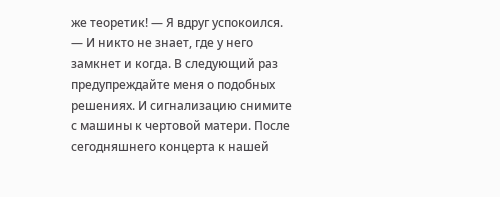же теоретик! — Я вдруг успокоился. — И никто не знает, где у него замкнет и когда. В следующий раз предупреждайте меня о подобных решениях. И сигнализацию снимите с машины к чертовой матери. После сегодняшнего концерта к нашей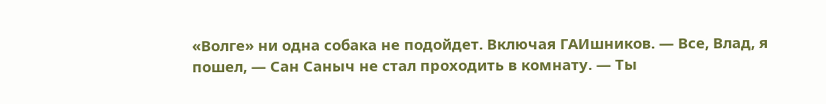«Волге» ни одна собака не подойдет. Включая ГАИшников. — Все, Влад, я пошел, — Сан Саныч не стал проходить в комнату. — Ты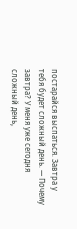постарайся выспаться. Завтра у тебя будет сложный день. — Почему завтра? У меня уже сегодня сложный день,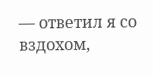— ответил я со вздохом,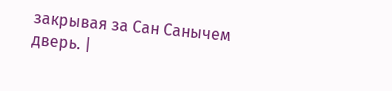закрывая за Сан Санычем дверь. |